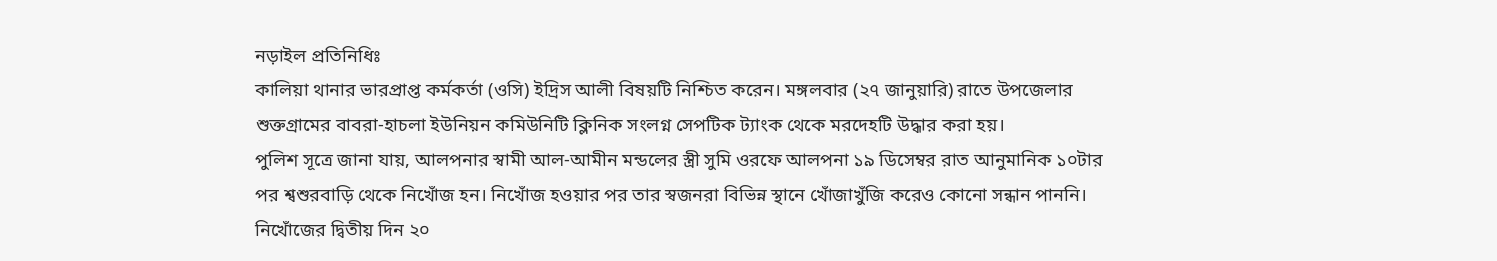নড়াইল প্রতিনিধিঃ
কালিয়া থানার ভারপ্রাপ্ত কর্মকর্তা (ওসি) ইদ্রিস আলী বিষয়টি নিশ্চিত করেন। মঙ্গলবার (২৭ জানুয়ারি) রাতে উপজেলার শুক্তগ্রামের বাবরা-হাচলা ইউনিয়ন কমিউনিটি ক্লিনিক সংলগ্ন সেপটিক ট্যাংক থেকে মরদেহটি উদ্ধার করা হয়।
পুলিশ সূত্রে জানা যায়, আলপনার স্বামী আল-আমীন মন্ডলের স্ত্রী সুমি ওরফে আলপনা ১৯ ডিসেম্বর রাত আনুমানিক ১০টার পর শ্বশুরবাড়ি থেকে নিখোঁজ হন। নিখোঁজ হওয়ার পর তার স্বজনরা বিভিন্ন স্থানে খোঁজাখুঁজি করেও কোনো সন্ধান পাননি। নিখোঁজের দ্বিতীয় দিন ২০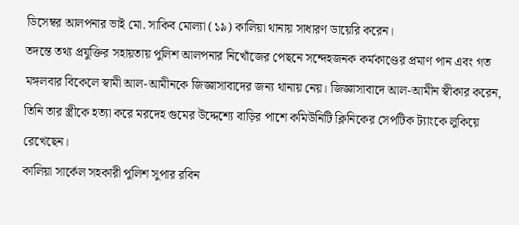ডিসেম্বর আলপনার ভাই মো. সাকিব মোল্যা (১৯) কালিয়া থানায় সাধারণ ডায়েরি করেন।
তদন্তে তথ্য প্রযুক্তির সহায়তায় পুলিশ আলপনার নিখোঁজের পেছনে সন্দেহজনক কর্মকাণ্ডের প্রমাণ পান এবং গত মঙ্গলবার বিকেলে স্বামী আল-আমীনকে জিজ্ঞাসাবাদের জন্য থানায় নেয়। জিজ্ঞাসাবাদে আল-আমীন স্বীকার করেন, তিনি তার স্ত্রীকে হত্যা করে মরদেহ গুমের উদ্দেশ্যে বাড়ির পাশে কমিউনিটি ক্লিনিকের সেপটিক ট্যাংকে লুকিয়ে রেখেছেন।
কালিয়া সার্কেল সহকারী পুলিশ সুপার রবিন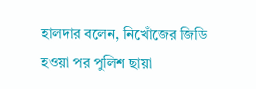হালদার বলেন, নিখোঁজের জিডি হওয়া পর পুলিশ ছায়া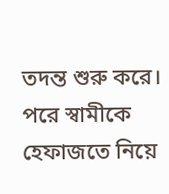তদন্ত শুরু করে। পরে স্বামীকে হেফাজতে নিয়ে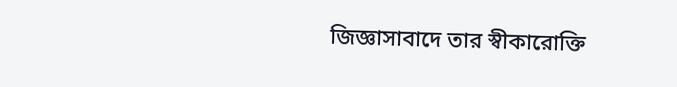জিজ্ঞাসাবাদে তার স্বীকারোক্তি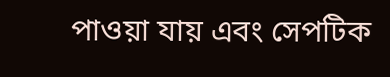পাওয়া যায় এবং সেপটিক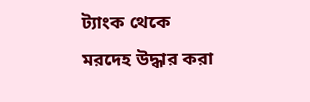ট্যাংক থেকে মরদেহ উদ্ধার করা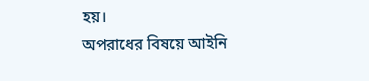হয়।
অপরাধের বিষয়ে আইনি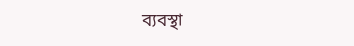ব্যবস্থা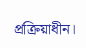প্রক্রিয়াধীন।